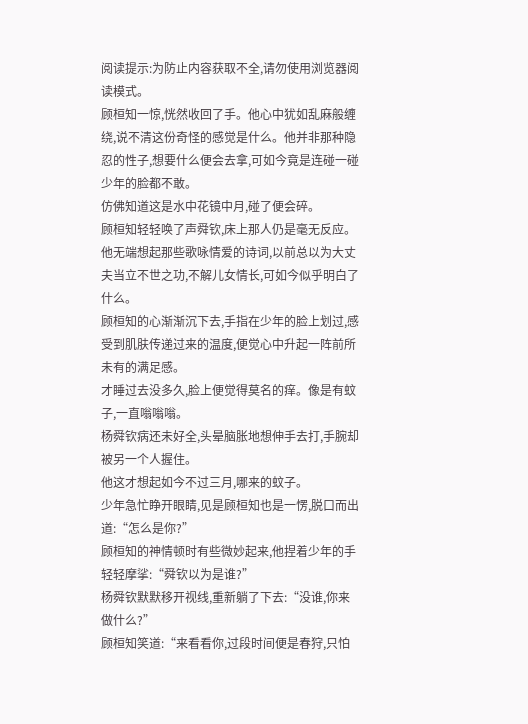阅读提示:为防止内容获取不全,请勿使用浏览器阅读模式。
顾桓知一惊,恍然收回了手。他心中犹如乱麻般缠绕,说不清这份奇怪的感觉是什么。他并非那种隐忍的性子,想要什么便会去拿,可如今竟是连碰一碰少年的脸都不敢。
仿佛知道这是水中花镜中月,碰了便会碎。
顾桓知轻轻唤了声舜钦,床上那人仍是毫无反应。
他无端想起那些歌咏情爱的诗词,以前总以为大丈夫当立不世之功,不解儿女情长,可如今似乎明白了什么。
顾桓知的心渐渐沉下去,手指在少年的脸上划过,感受到肌肤传递过来的温度,便觉心中升起一阵前所未有的满足感。
才睡过去没多久,脸上便觉得莫名的痒。像是有蚊子,一直嗡嗡嗡。
杨舜钦病还未好全,头晕脑胀地想伸手去打,手腕却被另一个人握住。
他这才想起如今不过三月,哪来的蚊子。
少年急忙睁开眼睛,见是顾桓知也是一愣,脱口而出道:“怎么是你?”
顾桓知的神情顿时有些微妙起来,他捏着少年的手轻轻摩挲:“舜钦以为是谁?”
杨舜钦默默移开视线,重新躺了下去:“没谁,你来做什么?”
顾桓知笑道:“来看看你,过段时间便是春狩,只怕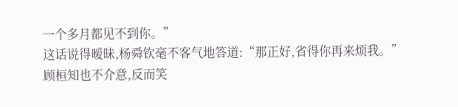一个多月都见不到你。”
这话说得暧昧,杨舜钦毫不客气地答道:“那正好,省得你再来烦我。”
顾桓知也不介意,反而笑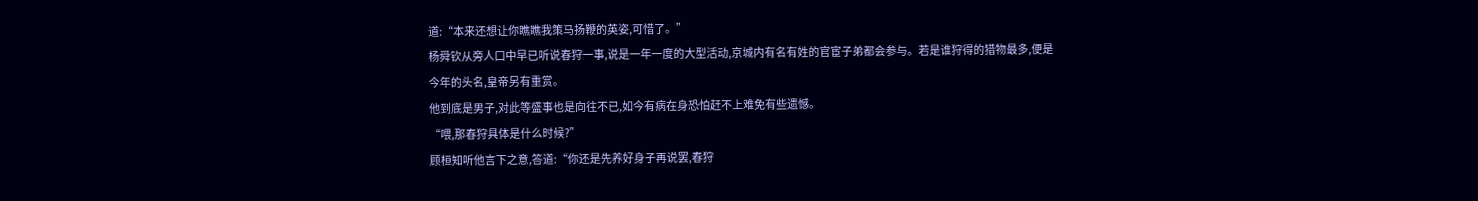道:“本来还想让你瞧瞧我策马扬鞭的英姿,可惜了。”
杨舜钦从旁人口中早已听说春狩一事,说是一年一度的大型活动,京城内有名有姓的官宦子弟都会参与。若是谁狩得的猎物最多,便是今年的头名,皇帝另有重赏。
他到底是男子,对此等盛事也是向往不已,如今有病在身恐怕赶不上难免有些遗憾。
“喂,那春狩具体是什么时候?”
顾桓知听他言下之意,答道:“你还是先养好身子再说罢,春狩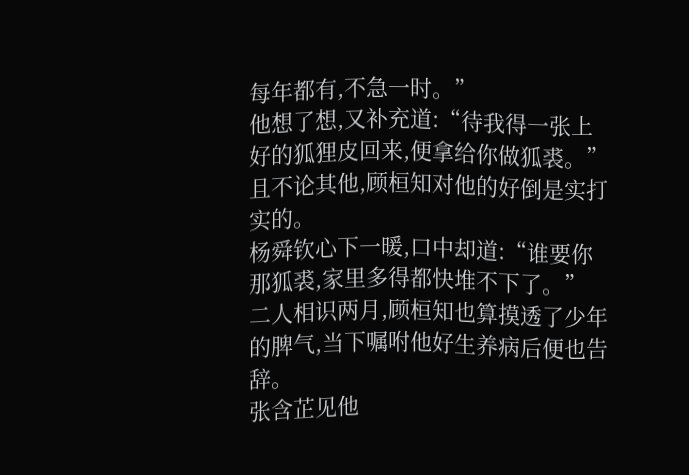每年都有,不急一时。”
他想了想,又补充道:“待我得一张上好的狐狸皮回来,便拿给你做狐裘。”
且不论其他,顾桓知对他的好倒是实打实的。
杨舜钦心下一暖,口中却道:“谁要你那狐裘,家里多得都快堆不下了。”
二人相识两月,顾桓知也算摸透了少年的脾气,当下嘱咐他好生养病后便也告辞。
张含芷见他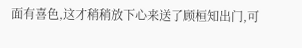面有喜色,这才稍稍放下心来送了顾桓知出门,可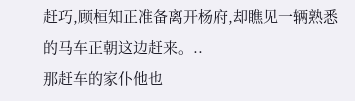赶巧,顾桓知正准备离开杨府,却瞧见一辆熟悉的马车正朝这边赶来。..
那赶车的家仆他也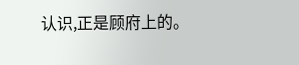认识,正是顾府上的。